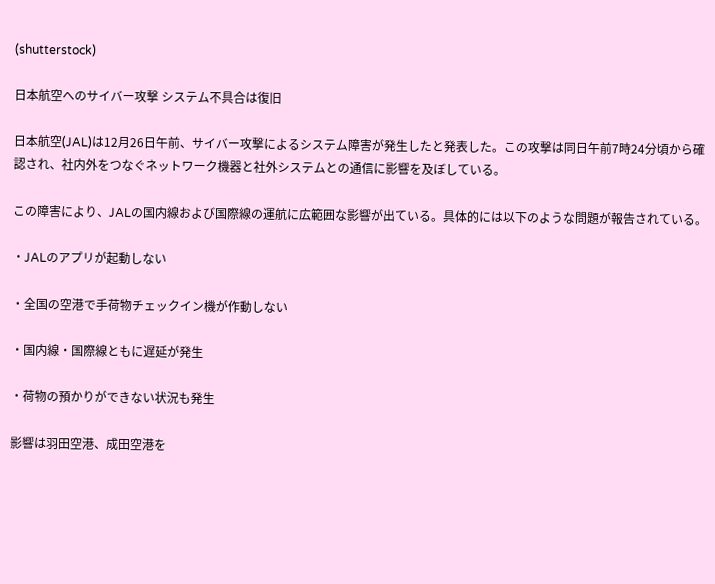(shutterstock)

日本航空へのサイバー攻撃 システム不具合は復旧

日本航空(JAL)は12月26日午前、サイバー攻撃によるシステム障害が発生したと発表した。この攻撃は同日午前7時24分頃から確認され、社内外をつなぐネットワーク機器と社外システムとの通信に影響を及ぼしている。

この障害により、JALの国内線および国際線の運航に広範囲な影響が出ている。具体的には以下のような問題が報告されている。

・JALのアプリが起動しない

・全国の空港で手荷物チェックイン機が作動しない

・国内線・国際線ともに遅延が発生

・荷物の預かりができない状況も発生

影響は羽田空港、成田空港を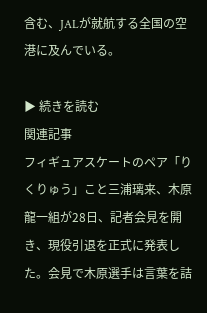含む、JALが就航する全国の空港に及んでいる。

▶ 続きを読む
関連記事
フィギュアスケートのペア「りくりゅう」こと三浦璃来、木原龍一組が28日、記者会見を開き、現役引退を正式に発表した。会見で木原選手は言葉を詰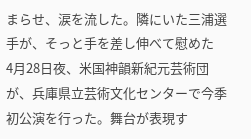まらせ、涙を流した。隣にいた三浦選手が、そっと手を差し伸べて慰めた
4月28日夜、米国神韻新紀元芸術団が、兵庫県立芸術文化センターで今季初公演を行った。舞台が表現す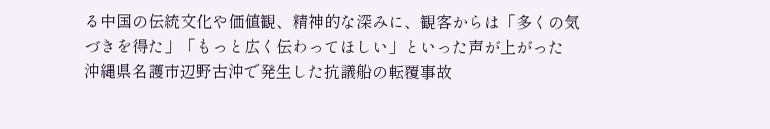る中国の伝統文化や価値観、精神的な深みに、観客からは「多くの気づきを得た」「もっと広く伝わってほしい」といった声が上がった
沖縄県名護市辺野古沖で発生した抗議船の転覆事故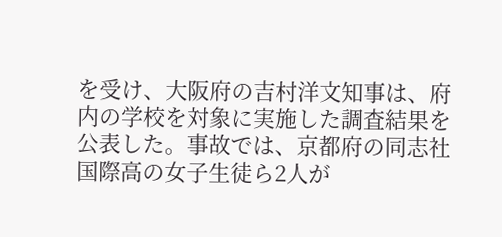を受け、大阪府の吉村洋文知事は、府内の学校を対象に実施した調査結果を公表した。事故では、京都府の同志社国際高の女子生徒ら2人が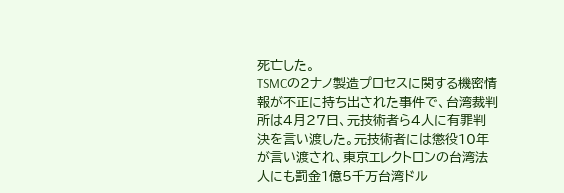死亡した。
TSMCの2ナノ製造プロセスに関する機密情報が不正に持ち出された事件で、台湾裁判所は4月27日、元技術者ら4人に有罪判決を言い渡した。元技術者には懲役10年が言い渡され、東京エレクトロンの台湾法人にも罰金1億5千万台湾ドル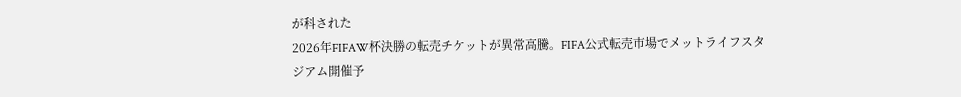が科された
2026年FIFAW杯決勝の転売チケットが異常高騰。FIFA公式転売市場でメットライフスタジアム開催予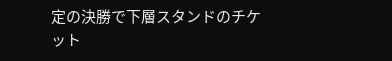定の決勝で下層スタンドのチケット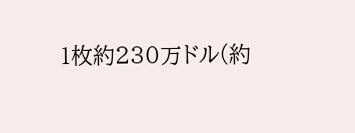1枚約230万ドル(約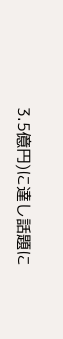3.5億円)に達し話題に